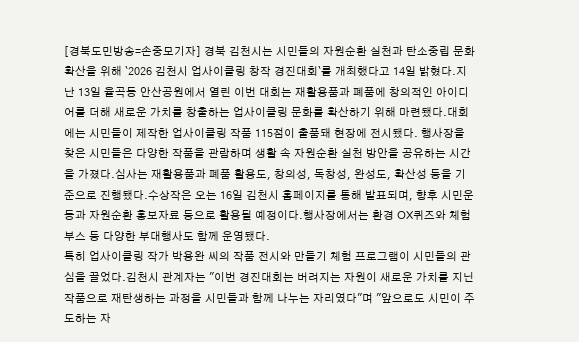[경북도민방송=손중모기자] 경북 김천시는 시민들의 자원순환 실천과 탄소중립 문화 확산을 위해 `2026 김천시 업사이클링 창작 경진대회`를 개최했다고 14일 밝혔다.지난 13일 율곡동 안산공원에서 열린 이번 대회는 재활용품과 폐품에 창의적인 아이디어를 더해 새로운 가치를 창출하는 업사이클링 문화를 확산하기 위해 마련됐다.대회에는 시민들이 제작한 업사이클링 작품 115점이 출품돼 현장에 전시됐다. 행사장을 찾은 시민들은 다양한 작품을 관람하며 생활 속 자원순환 실천 방안을 공유하는 시간을 가졌다.심사는 재활용품과 폐품 활용도, 창의성, 독창성, 완성도, 확산성 등을 기준으로 진행됐다.수상작은 오는 16일 김천시 홈페이지를 통해 발표되며, 향후 시민운동과 자원순환 홍보자료 등으로 활용될 예정이다.행사장에서는 환경 OX퀴즈와 체험부스 등 다양한 부대행사도 함께 운영됐다.
특히 업사이클링 작가 박용완 씨의 작품 전시와 만들기 체험 프로그램이 시민들의 관심을 끌었다.김천시 관계자는 "이번 경진대회는 버려지는 자원이 새로운 가치를 지닌 작품으로 재탄생하는 과정을 시민들과 함께 나누는 자리였다"며 "앞으로도 시민이 주도하는 자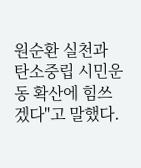원순환 실천과 탄소중립 시민운동 확산에 힘쓰겠다"고 말했다.